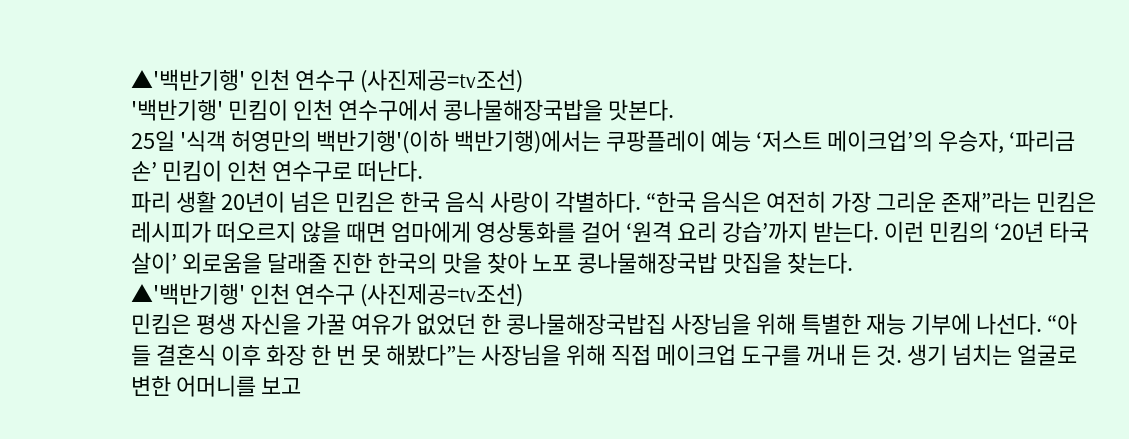▲'백반기행' 인천 연수구 (사진제공=tv조선)
'백반기행' 민킴이 인천 연수구에서 콩나물해장국밥을 맛본다.
25일 '식객 허영만의 백반기행'(이하 백반기행)에서는 쿠팡플레이 예능 ‘저스트 메이크업’의 우승자, ‘파리금손’ 민킴이 인천 연수구로 떠난다.
파리 생활 20년이 넘은 민킴은 한국 음식 사랑이 각별하다. “한국 음식은 여전히 가장 그리운 존재”라는 민킴은 레시피가 떠오르지 않을 때면 엄마에게 영상통화를 걸어 ‘원격 요리 강습’까지 받는다. 이런 민킴의 ‘20년 타국살이’ 외로움을 달래줄 진한 한국의 맛을 찾아 노포 콩나물해장국밥 맛집을 찾는다.
▲'백반기행' 인천 연수구 (사진제공=tv조선)
민킴은 평생 자신을 가꿀 여유가 없었던 한 콩나물해장국밥집 사장님을 위해 특별한 재능 기부에 나선다. “아들 결혼식 이후 화장 한 번 못 해봤다”는 사장님을 위해 직접 메이크업 도구를 꺼내 든 것. 생기 넘치는 얼굴로 변한 어머니를 보고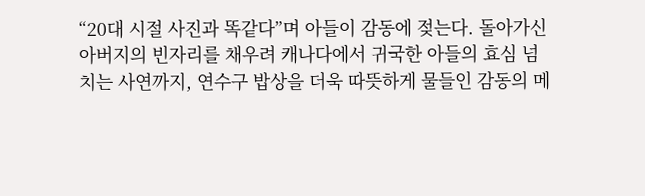“20대 시절 사진과 똑같다”며 아들이 감동에 젖는다. 돌아가신 아버지의 빈자리를 채우려 캐나다에서 귀국한 아들의 효심 넘치는 사연까지, 연수구 밥상을 더욱 따뜻하게 물들인 감동의 메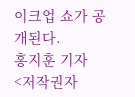이크업 쇼가 공개된다.
홍지훈 기자
<저작권자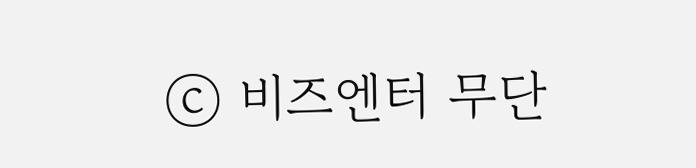ⓒ 비즈엔터 무단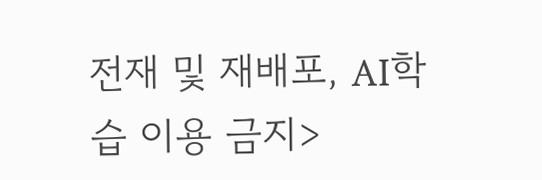전재 및 재배포, AI학습 이용 금지>